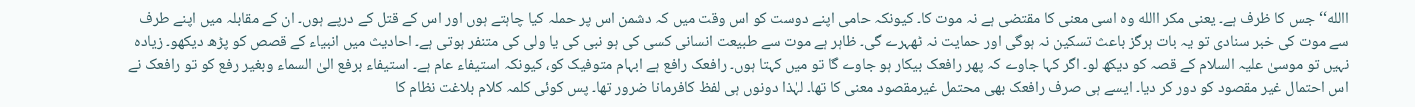االله‘‘ جس کا ظرف ہے۔ یعنی مکر االله وہ اسی معنی کا مقتضی ہے نہ موت کا۔ کیونکہ حامی اپنے دوست کو اس وقت میں کہ دشمن اس پر حملہ کیا چاہتے ہوں اور اس کے قتل کے درپے ہوں۔ ان کے مقابلہ میں اپنے طرف سے موت کی خبر سنادی تو یہ بات ہرگز باعث تسکین نہ ہوگی اور حمایت نہ ٹھہرے گی۔ ظاہر ہے موت سے طبیعت انسانی کسی کی ہو نبی کی یا ولی کی متنفر ہوتی ہے۔ احادیث میں انبیاء کے قصص کو پڑھ دیکھو۔ زیادہ نہیں تو موسیٰ علیہ السلام کے قصہ کو دیکھ لو۔ اگر کہا جاوے کہ پھر رافعک بیکار ہو جاوے گا تو میں کہتا ہوں۔ رافعک رافع ہے ابہام متوفیک کو، کیونکہ استیفاء عام ہے۔ استیفاء برفع الیٰ السماء وبغیر رفع کو تو رافعک نے اس احتمال غیر مقصود کو دور کر دیا۔ ایسے ہی صرف رافعک بھی محتمل غیرمقصود معنی کا تھا۔ لہٰذا دونوں ہی لفظ کافرمانا ضرور تھا۔ پس کوئی کلمہ کلام بلاغت نظام کا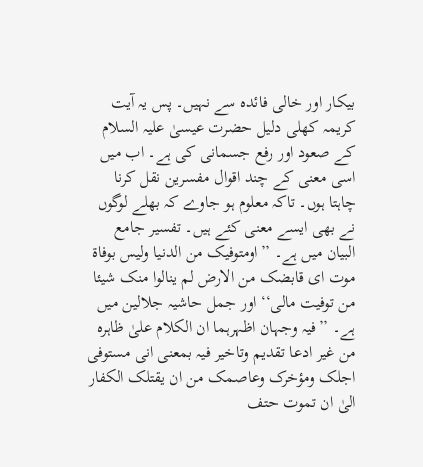بیکار اور خالی فائدہ سے نہیں۔ پس یہ آیت کریمہ کھلی دلیل حضرت عیسیٰ علیہ السلام کے صعود اور رفع جسمانی کی ہے۔ اب میں اسی معنی کے چند اقوال مفسرین نقل کرنا چاہتا ہوں۔ تاکہ معلوم ہو جاوے کہ بھلے لوگوں نے بھی ایسے معنی کئے ہیں۔ تفسیر جامع البیان میں ہے۔ ’’اومتوفیک من الدنیا ولیس بوفاۃ موت ای قابضک من الارض لم ینالوا منک شیئا من توفیت مالی‘‘ اور جمل حاشیہ جلالین میں ہے۔ ’’فیہ وجہان اظہرہما ان الکلام علیٰ ظاہرہ من غیر ادعا تقدیم وتاخیر فیہ بمعنی انی مستوفی اجلک ومؤخرک وعاصمک من ان یقتلک الکفار الیٰ ان تموت حتف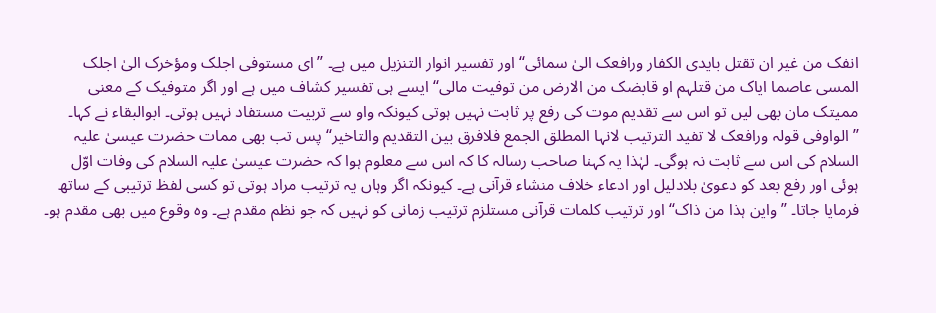انفک من غیر ان تقتل بایدی الکفار ورافعک الیٰ سمائی‘‘ اور تفسیر انوار التنزیل میں ہے۔ ’’ای مستوفی اجلک ومؤخرک الیٰ اجلک المسی عاصما ایاک من قتلہم او قابضک من الارض من توفیت مالی‘‘ ایسے ہی تفسیر کشاف میں ہے اور اگر متوفیک کے معنی ممیتک مان بھی لیں تو اس سے تقدیم موت کی رفع پر ثابت نہیں ہوتی کیونکہ واو سے تربیت مستفاد نہیں ہوتی۔ ابوالبقاء نے کہا۔ ’’الواوفی قولہ ورافعک لا تفید الترتیب لانہا المطلق الجمع فلافرق بین التقدیم والتاخیر‘‘ پس تب بھی ممات حضرت عیسیٰ علیہ السلام کی اس سے ثابت نہ ہوگی۔ لہٰذا یہ کہنا صاحب رسالہ کا کہ اس سے معلوم ہوا کہ حضرت عیسیٰ علیہ السلام کی وفات اوّل ہوئی اور رفع بعد کو دعویٰ بلادلیل اور ادعاء خلاف منشاء قرآنی ہے۔ کیونکہ اگر وہاں یہ ترتیب مراد ہوتی تو کسی لفظ ترتیبی کے ساتھ فرمایا جاتا۔ ’’واین ہذا من ذاک‘‘ اور ترتیب کلمات قرآنی مستلزم ترتیب زمانی کو نہیں کہ جو نظم مقدم ہے۔ وہ وقوع میں بھی مقدم ہو۔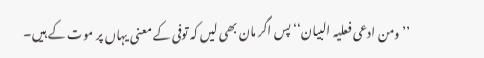’’ومن ادعی فعلیہ البیان‘‘ پس اگر مان بھی لیں کہ توفی کے معنی یہاں پر موت کے ہیں۔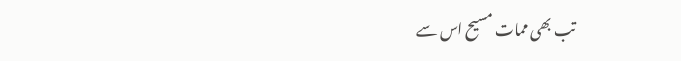تب بھی ممات مسیح اس سے